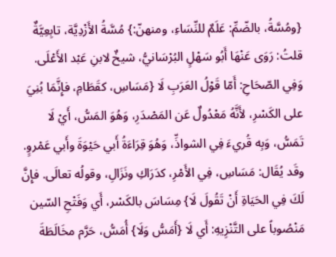{ومُسَّةُ، بالضّمِّ: عَلَمٌ للنِّسَاءِ، ومنهنّ:} مُسَّةُ الأَزْدِيَّة، تابِعِيَّةٌ قلتُ: رَوَى عَنْهَا أَبُو سَهْلٍ البُرْسَانيُّ، شيخٌ لابنِ عَبْد الأَعْلَى. وَفِي الصّحَاحِ: أَمّا قَوْلُ العَرَبِ لَا {مَسَاسِ، كقَطَامِ، فإِنَّمَا بُنِيَ على الكَسْرِ، لأَنَّهُ مَعْدُولٌ عَن المَصْدَرِ، وَهُوَ المَسُّ، أَيْ لَا تَمَسُّ، وَبِه قُريءَ فِي الشواذِّ، وَهُوَ قِرَاءَةُ أَبي حَيْوَةَ وأَبي عَمْروٍ. وقَد يُقَال: مَسَاسِ، فِي الأَمْرِ، كدَرَاكِ ونَزَالِ، وقولُه تعالَى. فإِنَّ لَكَ فِي الحَيَاةِ أَنْ تَقُولَ لَا} مِسَاسَ بالكَسْر، أَي وَفَتْحِ السّين مَنْصُوباً على التَّنْزِيهِ: أَي لَا {أَمَسُّ وَلَا} أُمَسُّ، حَرَّم مخَالَطَةَ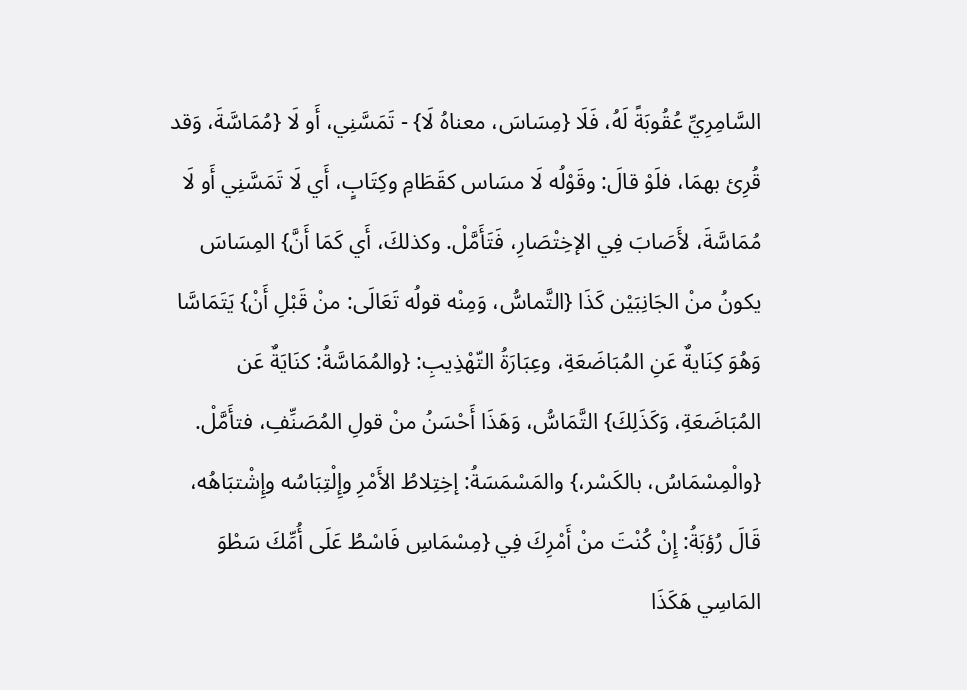السَّامِرِيِّ عُقُوبَةً لَهُ، فَلَا {مِسَاسَ، معناهُ لَا} - تَمَسَّنِي، أَو لَا {مُمَاسَّةَ، وَقد قُرِئ بهمَا، فلَوْ قالَ: وقَوْلُه لَا مسَاس كقَطَامِ وكِتَابٍ، أَي لَا تَمَسَّنِي أَو لَا مُمَاسَّةَ، لأَصَابَ فِي الإخِتْصَارِ، فَتَأَمَّلْ. وكذلكَ، أَي كَمَا أَنَّ} المِسَاسَ يكونُ منْ الجَانِبَيْن كَذَا {التَّماسُّ، وَمِنْه قولُه تَعَالَى: منْ قَبْلِ أَنْ} يَتَمَاسَّا وَهُوَ كِنَايةٌ عَنِ المُبَاضَعَةِ، وعِبَارَةُ التّهْذِيبِ: {والمُمَاسَّةُ: كنَايَةٌ عَن المُبَاضَعَةِ، وَكَذَلِكَ} التَّمَاسُّ، وَهَذَا أَحْسَنُ منْ قولِ المُصَنِّفِ، فتأَمَّلْ. {والْمِسْمَاسُ، بالكَسْر،} والمَسْمَسَةُ: إخِتِلاطُ الأَمْرِ وإِلْتِبَاسُه وإِشْتبَاهُه، قَالَ رُؤبَةُ: إِنْ كُنْتَ منْ أَمْرِكَ فِي {مِسْمَاسِ فَاسْطُ عَلَى أُمِّكَ سَطْوَ المَاسِي هَكَذَا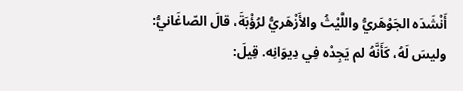أَنْشَدَه الجَوْهَريُّ واللَّيْثُ والأَزْهَريُّ لرُؤْبَةَ، قالَ الصّاغَانيُّ: وليسَ لَهُ، كَأَنَّهُ لم يَجِدْه فِي دِيوَانِه. قِيلَ: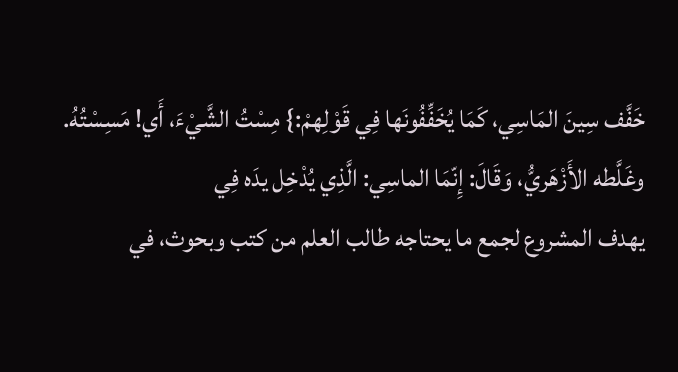خَفَّف سِينَ المَاسِي، كَمَا يُخَفِّفُونَها فِي قَوْلِهمْ:} مِسْتُ الشَّيْءَ، أَي! مَسِسْتُهُ. وغَلَّطه الأَزْهَريُّ، وَقَالَ: إِنّمَا الماسِي: الَّذِي يُدْخِل يدَه فِي
يهدف المشروع لجمع ما يحتاجه طالب العلم من كتب وبحوث، في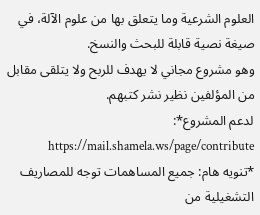العلوم الشرعية وما يتعلق بها من علوم الآلة، في صيغة نصية قابلة للبحث والنسخ.
وهو مشروع مجاني لا يهدف للربح ولا يتلقى مقابل من المؤلفين نظير نشر كتبهم.
لدعم المشروع*: https://mail.shamela.ws/page/contribute
*تنويه هام: جميع المساهمات توجه للمصاريف التشغيلية من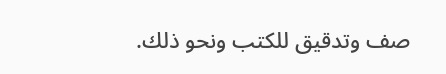صف وتدقيق للكتب ونحو ذلك.